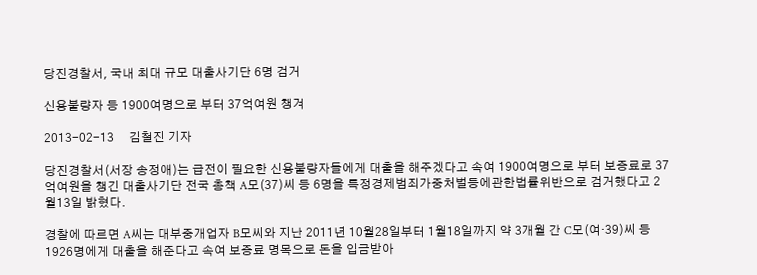당진경찰서, 국내 최대 규모 대출사기단 6명 검거

신용불량자 등 1900여명으로 부터 37억여원 챙겨

2013-02-13     김철진 기자

당진경찰서(서장 송정애)는 급전이 필요한 신용불량자들에게 대출을 해주겠다고 속여 1900여명으로 부터 보증료로 37억여원을 챙긴 대출사기단 전국 총책 A모(37)씨 등 6명을 특정경제범죄가중처벌등에관한법률위반으로 검거했다고 2월13일 밝혔다.

경찰에 따르면 A씨는 대부중개업자 B모씨와 지난 2011년 10월28일부터 1월18일까지 약 3개월 간 C모(여·39)씨 등 1926명에게 대출을 해준다고 속여 보증료 명목으로 돈을 입금받아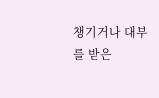챙기거나 대부를 받은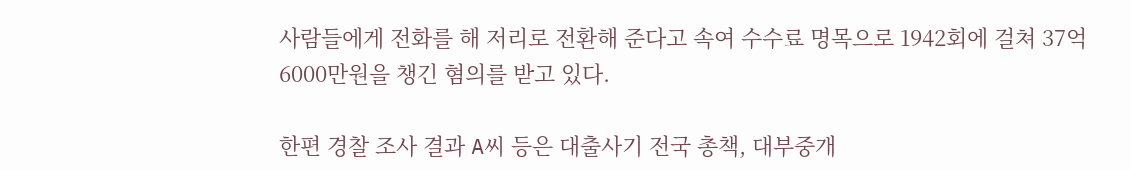사람들에게 전화를 해 저리로 전환해 준다고 속여 수수료 명목으로 1942회에 걸쳐 37억6000만원을 챙긴 혐의를 받고 있다.

한편 경찰 조사 결과 A씨 등은 대출사기 전국 총책, 대부중개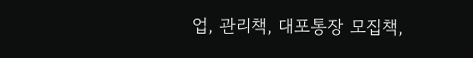업, 관리책, 대포통장 모집책,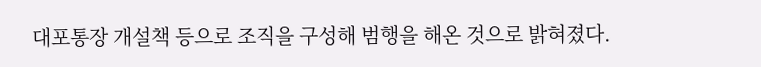대포통장 개설책 등으로 조직을 구성해 범행을 해온 것으로 밝혀졌다.